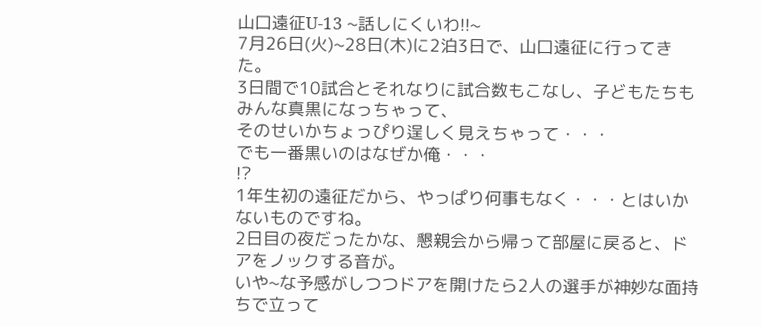山口遠征U-13 ~話しにくいわ!!~
7月26日(火)~28日(木)に2泊3日で、山口遠征に行ってきた。
3日間で10試合とそれなりに試合数もこなし、子どもたちもみんな真黒になっちゃって、
そのせいかちょっぴり逞しく見えちゃって・・・
でも一番黒いのはなぜか俺・・・
!?
1年生初の遠征だから、やっぱり何事もなく・・・とはいかないものですね。
2日目の夜だったかな、懇親会から帰って部屋に戻ると、ドアをノックする音が。
いや~な予感がしつつドアを開けたら2人の選手が神妙な面持ちで立って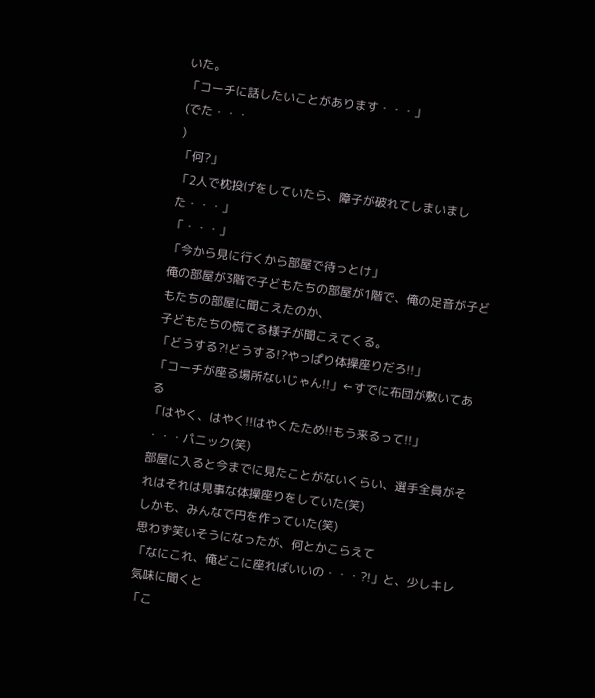いた。
「コーチに話したいことがあります・・・」
(でた・・・
)
「何?」
「2人で枕投げをしていたら、障子が破れてしまいました・・・」
「・・・」
「今から見に行くから部屋で待っとけ」
俺の部屋が3階で子どもたちの部屋が1階で、俺の足音が子どもたちの部屋に聞こえたのか、
子どもたちの慌てる様子が聞こえてくる。
「どうする?!どうする!?やっぱり体操座りだろ!!」
「コーチが座る場所ないじゃん!!」←すでに布団が敷いてある
「はやく、はやく!!はやくたため!!もう来るって!!」
・・・パニック(笑)
部屋に入ると今までに見たことがないくらい、選手全員がそれはそれは見事な体操座りをしていた(笑)
しかも、みんなで円を作っていた(笑)
思わず笑いそうになったが、何とかこらえて
「なにこれ、俺どこに座ればいいの・・・?!」と、少しキレ気味に聞くと
「こ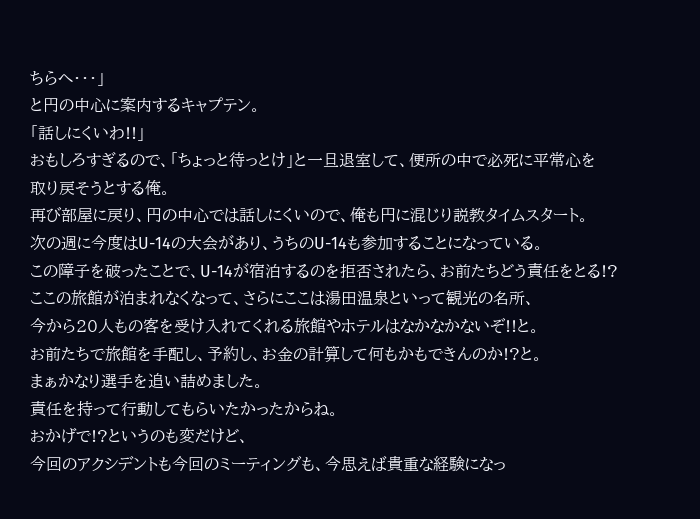ちらへ・・・」
と円の中心に案内するキャプテン。
「話しにくいわ!!」
おもしろすぎるので、「ちょっと待っとけ」と一旦退室して、便所の中で必死に平常心を
取り戻そうとする俺。
再び部屋に戻り、円の中心では話しにくいので、俺も円に混じり説教タイムスタート。
次の週に今度はU-14の大会があり、うちのU-14も参加することになっている。
この障子を破ったことで、U-14が宿泊するのを拒否されたら、お前たちどう責任をとる!?
ここの旅館が泊まれなくなって、さらにここは湯田温泉といって観光の名所、
今から20人もの客を受け入れてくれる旅館やホテルはなかなかないぞ!!と。
お前たちで旅館を手配し、予約し、お金の計算して何もかもできんのか!?と。
まぁかなり選手を追い詰めました。
責任を持って行動してもらいたかったからね。
おかげで!?というのも変だけど、
今回のアクシデントも今回のミーティングも、今思えば貴重な経験になっ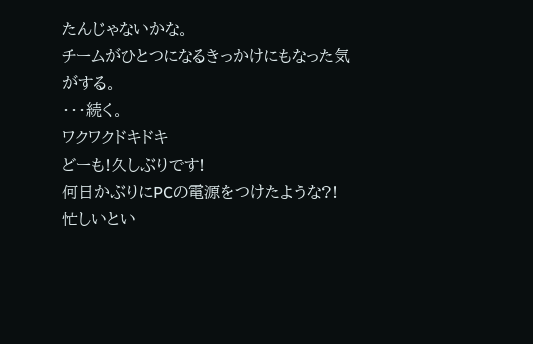たんじゃないかな。
チームがひとつになるきっかけにもなった気がする。
・・・続く。
ワクワクドキドキ
どーも!久しぶりです!
何日かぶりにPCの電源をつけたような?!
忙しいとい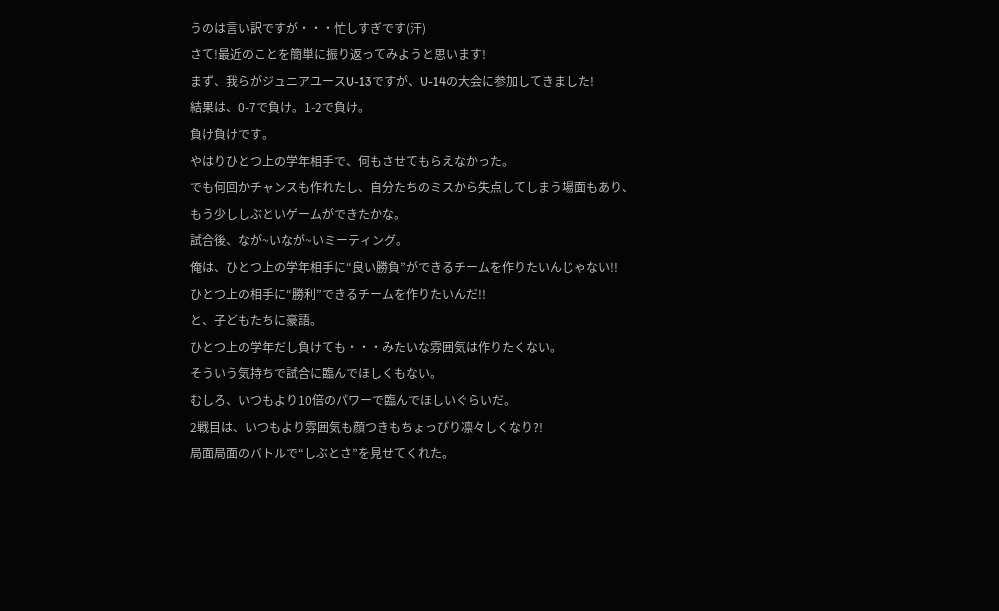うのは言い訳ですが・・・忙しすぎです(汗)
さて!最近のことを簡単に振り返ってみようと思います!
まず、我らがジュニアユースU-13ですが、U-14の大会に参加してきました!
結果は、0-7で負け。1-2で負け。
負け負けです。
やはりひとつ上の学年相手で、何もさせてもらえなかった。
でも何回かチャンスも作れたし、自分たちのミスから失点してしまう場面もあり、
もう少ししぶといゲームができたかな。
試合後、なが~いなが~いミーティング。
俺は、ひとつ上の学年相手に“良い勝負”ができるチームを作りたいんじゃない!!
ひとつ上の相手に“勝利”できるチームを作りたいんだ!!
と、子どもたちに豪語。
ひとつ上の学年だし負けても・・・みたいな雰囲気は作りたくない。
そういう気持ちで試合に臨んでほしくもない。
むしろ、いつもより10倍のパワーで臨んでほしいぐらいだ。
2戦目は、いつもより雰囲気も顔つきもちょっぴり凛々しくなり?!
局面局面のバトルで“しぶとさ”を見せてくれた。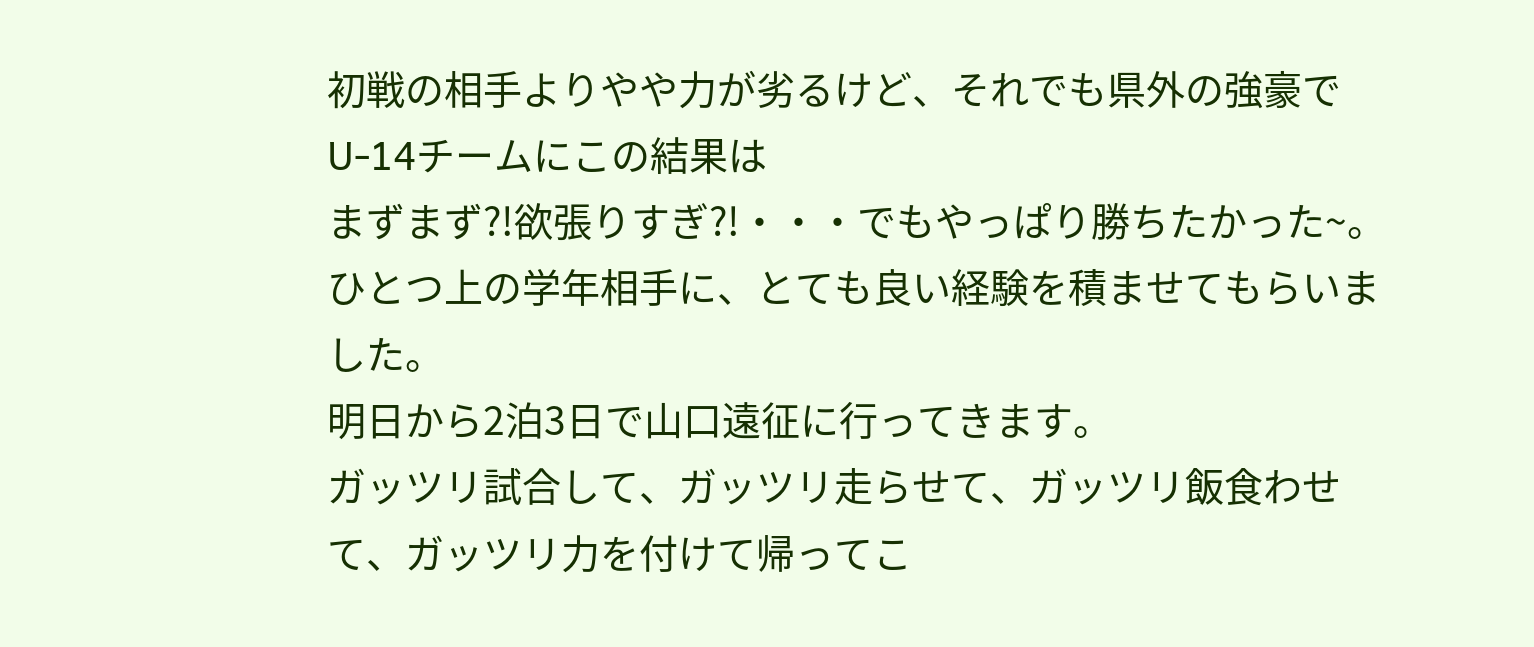初戦の相手よりやや力が劣るけど、それでも県外の強豪でU-14チームにこの結果は
まずまず?!欲張りすぎ?!・・・でもやっぱり勝ちたかった~。
ひとつ上の学年相手に、とても良い経験を積ませてもらいました。
明日から2泊3日で山口遠征に行ってきます。
ガッツリ試合して、ガッツリ走らせて、ガッツリ飯食わせて、ガッツリ力を付けて帰ってこ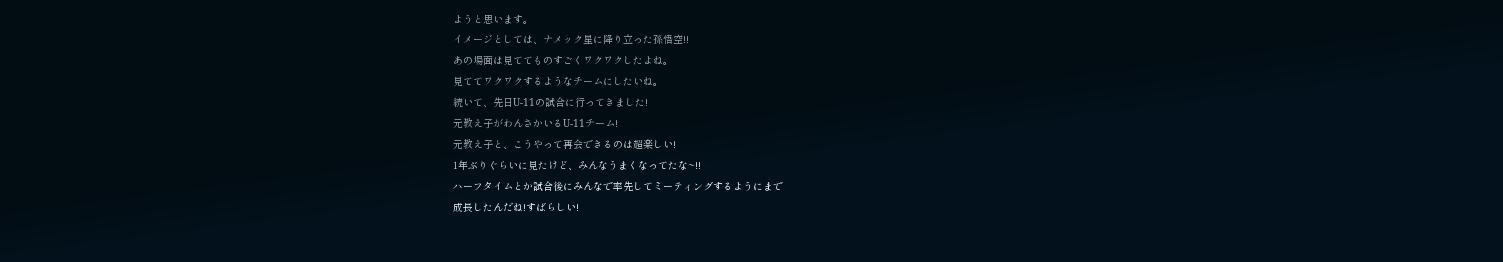ようと思います。
イメージとしては、ナメック星に降り立った孫悟空!!
あの場面は見ててものすごくワクワクしたよね。
見ててワクワクするようなチームにしたいね。
続いて、先日U-11の試合に行ってきました!
元教え子がわんさかいるU-11チーム!
元教え子と、こうやって再会できるのは超楽しい!
1年ぶりぐらいに見たけど、みんなうまくなってたな~!!
ハーフタイムとか試合後にみんなで率先してミーティングするようにまで
成長したんだね!すばらしい!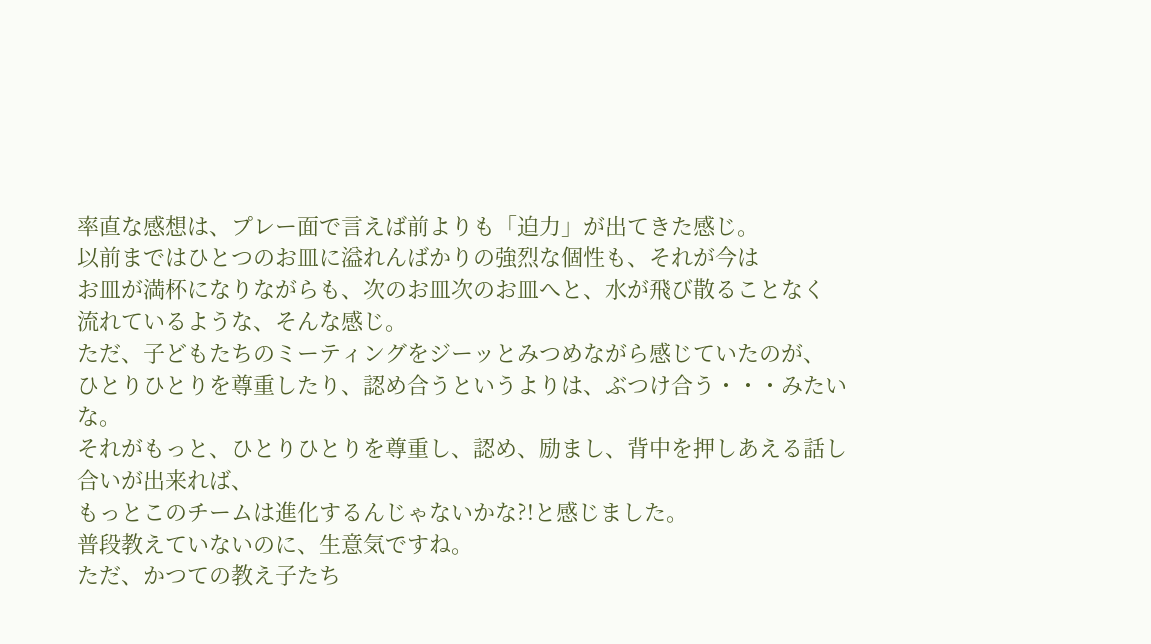率直な感想は、プレー面で言えば前よりも「迫力」が出てきた感じ。
以前まではひとつのお皿に溢れんばかりの強烈な個性も、それが今は
お皿が満杯になりながらも、次のお皿次のお皿へと、水が飛び散ることなく
流れているような、そんな感じ。
ただ、子どもたちのミーティングをジーッとみつめながら感じていたのが、
ひとりひとりを尊重したり、認め合うというよりは、ぶつけ合う・・・みたいな。
それがもっと、ひとりひとりを尊重し、認め、励まし、背中を押しあえる話し合いが出来れば、
もっとこのチームは進化するんじゃないかな?!と感じました。
普段教えていないのに、生意気ですね。
ただ、かつての教え子たち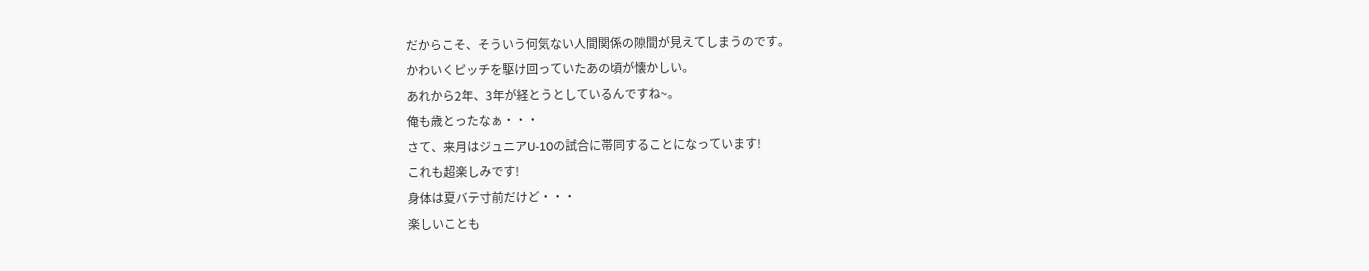だからこそ、そういう何気ない人間関係の隙間が見えてしまうのです。
かわいくピッチを駆け回っていたあの頃が懐かしい。
あれから2年、3年が経とうとしているんですね~。
俺も歳とったなぁ・・・
さて、来月はジュニアU-10の試合に帯同することになっています!
これも超楽しみです!
身体は夏バテ寸前だけど・・・
楽しいことも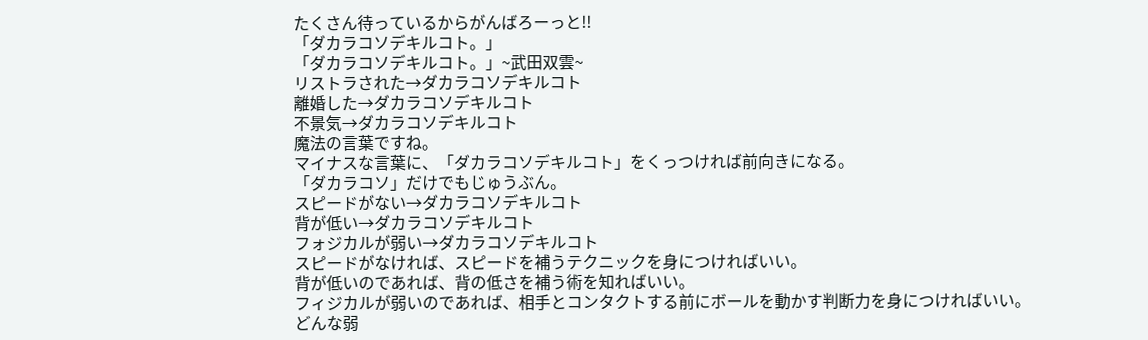たくさん待っているからがんばろーっと!!
「ダカラコソデキルコト。」
「ダカラコソデキルコト。」~武田双雲~
リストラされた→ダカラコソデキルコト
離婚した→ダカラコソデキルコト
不景気→ダカラコソデキルコト
魔法の言葉ですね。
マイナスな言葉に、「ダカラコソデキルコト」をくっつければ前向きになる。
「ダカラコソ」だけでもじゅうぶん。
スピードがない→ダカラコソデキルコト
背が低い→ダカラコソデキルコト
フォジカルが弱い→ダカラコソデキルコト
スピードがなければ、スピードを補うテクニックを身につければいい。
背が低いのであれば、背の低さを補う術を知ればいい。
フィジカルが弱いのであれば、相手とコンタクトする前にボールを動かす判断力を身につければいい。
どんな弱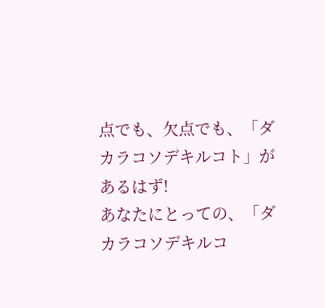点でも、欠点でも、「ダカラコソデキルコト」があるはず!
あなたにとっての、「ダカラコソデキルコ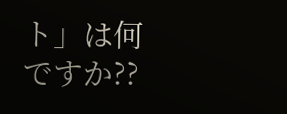ト」は何ですか??